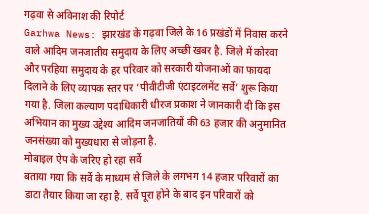गढ़वा से अविनाश की रिपोर्ट
Garhwa News: झारखंड के गढ़वा जिले के 16 प्रखंडों में निवास करने वाले आदिम जनजातीय समुदाय के लिए अच्छी खबर है. जिले में कोरवा और परहिया समुदाय के हर परिवार को सरकारी योजनाओं का फायदा दिलाने के लिए व्यापक स्तर पर ‘पीवीटीजी एंटाइटलमेंट सर्वे’ शुरू किया गया है. जिला कल्याण पदाधिकारी धीरज प्रकाश ने जानकारी दी कि इस अभियान का मुख्य उद्देश्य आदिम जनजातियों की 63 हजार की अनुमानित जनसंख्या को मुख्यधारा से जोड़ना है.
मोबाइल ऐप के जरिए हो रहा सर्वे
बताया गया कि सर्वे के माध्यम से जिले के लगभग 14 हजार परिवारों का डाटा तैयार किया जा रहा है. सर्वे पूरा होने के बाद इन परिवारों को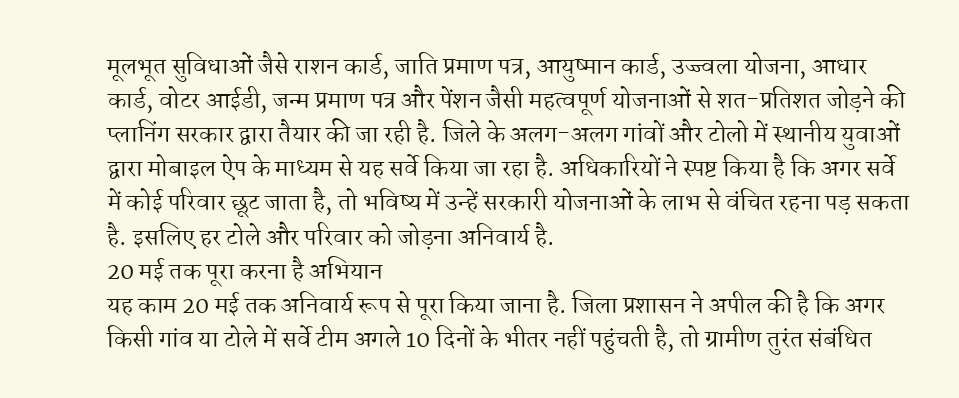मूलभूत सुविधाओं जैसे राशन कार्ड, जाति प्रमाण पत्र, आयुष्मान कार्ड, उज्ज्वला योजना, आधार कार्ड, वोटर आईडी, जन्म प्रमाण पत्र और पेंशन जैसी महत्वपूर्ण योजनाओं से शत-प्रतिशत जोड़ने की प्लानिंग सरकार द्वारा तैयार की जा रही है. जिले के अलग-अलग गांवों और टोलो में स्थानीय युवाओं द्वारा मोबाइल ऐप के माध्यम से यह सर्वे किया जा रहा है. अधिकारियों ने स्पष्ट किया है कि अगर सर्वे में कोई परिवार छूट जाता है, तो भविष्य में उन्हें सरकारी योजनाओं के लाभ से वंचित रहना पड़ सकता है. इसलिए हर टोले और परिवार को जोड़ना अनिवार्य है.
20 मई तक पूरा करना है अभियान
यह काम 20 मई तक अनिवार्य रूप से पूरा किया जाना है. जिला प्रशासन ने अपील की है कि अगर किसी गांव या टोले में सर्वे टीम अगले 10 दिनों के भीतर नहीं पहुंचती है, तो ग्रामीण तुरंत संबंधित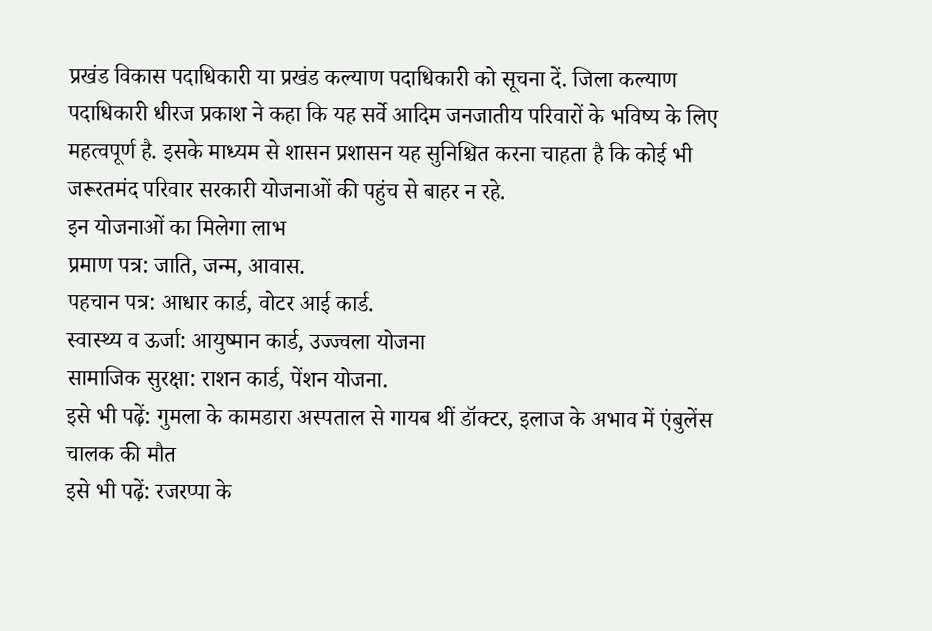प्रखंड विकास पदाधिकारी या प्रखंड कल्याण पदाधिकारी को सूचना दें. जिला कल्याण पदाधिकारी धीरज प्रकाश ने कहा कि यह सर्वे आदिम जनजातीय परिवारों के भविष्य के लिए महत्वपूर्ण है. इसके माध्यम से शासन प्रशासन यह सुनिश्चित करना चाहता है कि कोई भी जरूरतमंद परिवार सरकारी योजनाओं की पहुंच से बाहर न रहे.
इन योजनाओं का मिलेगा लाभ
प्रमाण पत्र: जाति, जन्म, आवास.
पहचान पत्र: आधार कार्ड, वोटर आई कार्ड.
स्वास्थ्य व ऊर्जा: आयुष्मान कार्ड, उज्ज्वला योजना
सामाजिक सुरक्षा: राशन कार्ड, पेंशन योजना.
इसे भी पढ़ें: गुमला के कामडारा अस्पताल से गायब थीं डॉक्टर, इलाज के अभाव में एंबुलेंस चालक की मौत
इसे भी पढ़ें: रजरप्पा के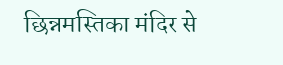छिन्नमस्तिका मंदिर से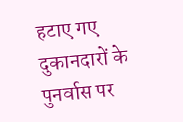हटाए गए दुकानदारों के पुनर्वास पर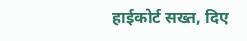हाईकोर्ट सख्त, दिए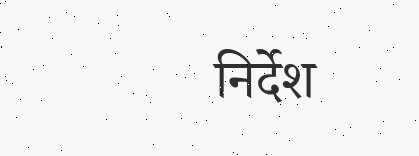निर्देश